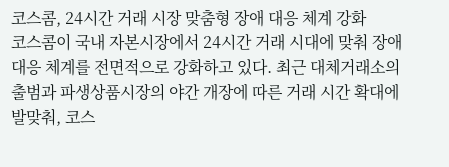코스콤, 24시간 거래 시장 맞춤형 장애 대응 체계 강화
코스콤이 국내 자본시장에서 24시간 거래 시대에 맞춰 장애 대응 체계를 전면적으로 강화하고 있다. 최근 대체거래소의 출범과 파생상품시장의 야간 개장에 따른 거래 시간 확대에 발맞춰, 코스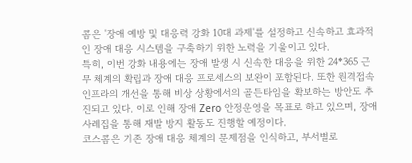콤은 '장애 예방 및 대응력 강화 10대 과제'를 설정하고 신속하고 효과적인 장애 대응 시스템을 구축하기 위한 노력을 기울이고 있다.
특히, 이번 강화 내용에는 장애 발생 시 신속한 대응을 위한 24*365 근무 체계의 확립과 장애 대응 프로세스의 보완이 포함된다. 또한 원격접속 인프라의 개선을 통해 비상 상황에서의 골든타임을 확보하는 방안도 추진되고 있다. 이로 인해 장애 Zero 안정운영을 목표로 하고 있으며, 장애 사례집을 통해 재발 방지 활동도 진행할 예정이다.
코스콤은 기존 장애 대응 체계의 문제점을 인식하고, 부서별로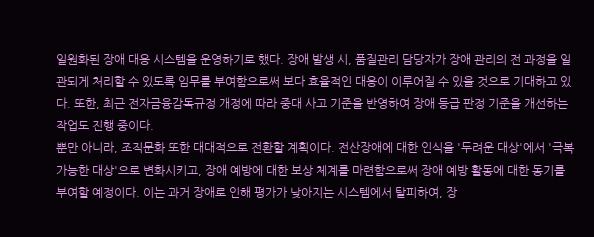일원화된 장애 대응 시스템을 운영하기로 했다. 장애 발생 시, 품질관리 담당자가 장애 관리의 전 과정을 일관되게 처리할 수 있도록 임무를 부여함으로써 보다 효율적인 대응이 이루어질 수 있을 것으로 기대하고 있다. 또한, 최근 전자금융감독규정 개정에 따라 중대 사고 기준을 반영하여 장애 등급 판정 기준을 개선하는 작업도 진행 중이다.
뿐만 아니라, 조직문화 또한 대대적으로 전환할 계획이다. 전산장애에 대한 인식을 '두려운 대상'에서 '극복 가능한 대상'으로 변화시키고, 장애 예방에 대한 보상 체계를 마련함으로써 장애 예방 활동에 대한 동기를 부여할 예정이다. 이는 과거 장애로 인해 평가가 낮아지는 시스템에서 탈피하여, 장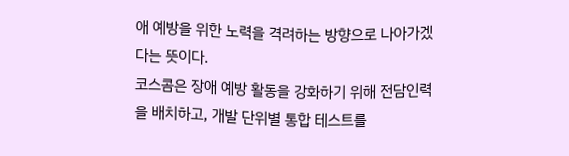애 예방을 위한 노력을 격려하는 방향으로 나아가겠다는 뜻이다.
코스콤은 장애 예방 활동을 강화하기 위해 전담인력을 배치하고, 개발 단위별 통합 테스트를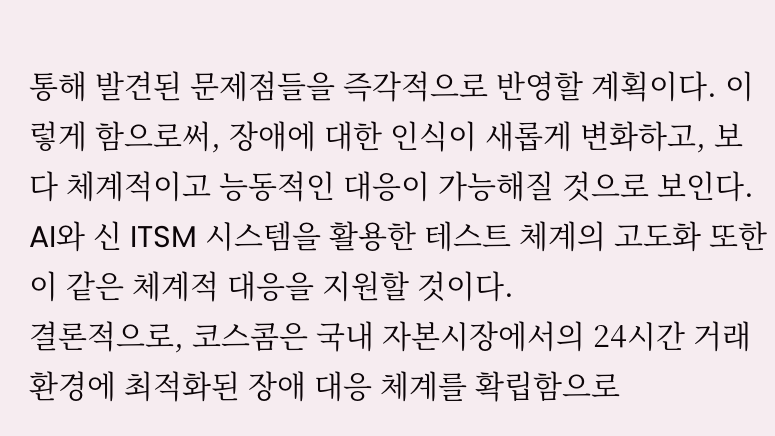통해 발견된 문제점들을 즉각적으로 반영할 계획이다. 이렇게 함으로써, 장애에 대한 인식이 새롭게 변화하고, 보다 체계적이고 능동적인 대응이 가능해질 것으로 보인다. AI와 신 ITSM 시스템을 활용한 테스트 체계의 고도화 또한 이 같은 체계적 대응을 지원할 것이다.
결론적으로, 코스콤은 국내 자본시장에서의 24시간 거래 환경에 최적화된 장애 대응 체계를 확립함으로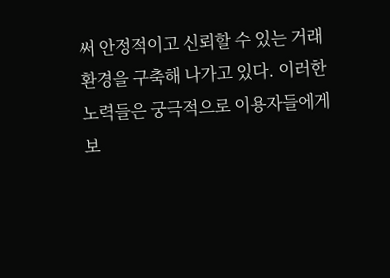써 안정적이고 신뢰할 수 있는 거래 환경을 구축해 나가고 있다. 이러한 노력들은 궁극적으로 이용자들에게 보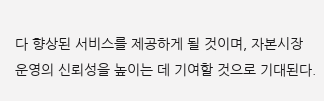다 향상된 서비스를 제공하게 될 것이며, 자본시장 운영의 신뢰성을 높이는 데 기여할 것으로 기대된다.